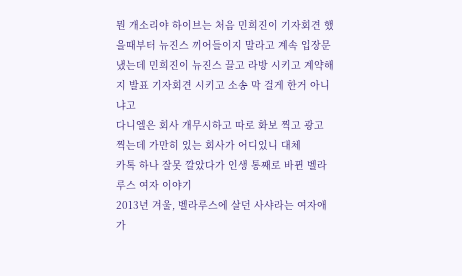뭔 개소리야 하이브는 처음 민희진이 기자회견 했을때부터 뉴진스 끼어들이지 말라고 계속 입장문 냈는데 민희진이 뉴진스 끌고 라방 시키고 계약해지 발표 기자회견 시키고 소송 막 걸게 한거 아니냐고
다니엘은 회사 개무시하고 따로 화보 찍고 광고 찍는데 가만히 있는 회사가 어디있니 대체
카톡 하나 잘못 깔았다가 인생 통째로 바뀐 벨라루스 여자 이야기
2013년 겨울, 벨라루스에 살던 사샤라는 여자애가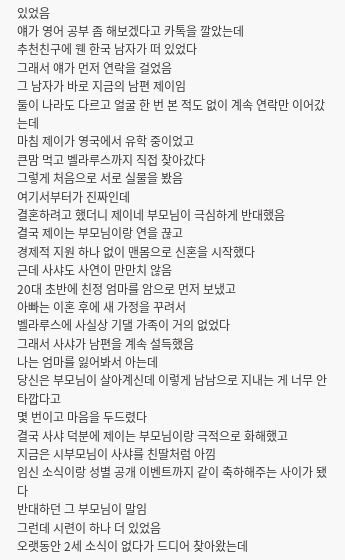있었음
얘가 영어 공부 좀 해보겠다고 카톡을 깔았는데
추천친구에 웬 한국 남자가 떠 있었다
그래서 얘가 먼저 연락을 걸었음
그 남자가 바로 지금의 남편 제이임
둘이 나라도 다르고 얼굴 한 번 본 적도 없이 계속 연락만 이어갔는데
마침 제이가 영국에서 유학 중이었고
큰맘 먹고 벨라루스까지 직접 찾아갔다
그렇게 처음으로 서로 실물을 봤음
여기서부터가 진짜인데
결혼하려고 했더니 제이네 부모님이 극심하게 반대했음
결국 제이는 부모님이랑 연을 끊고
경제적 지원 하나 없이 맨몸으로 신혼을 시작했다
근데 사샤도 사연이 만만치 않음
20대 초반에 친정 엄마를 암으로 먼저 보냈고
아빠는 이혼 후에 새 가정을 꾸려서
벨라루스에 사실상 기댈 가족이 거의 없었다
그래서 사샤가 남편을 계속 설득했음
나는 엄마를 잃어봐서 아는데
당신은 부모님이 살아계신데 이렇게 남남으로 지내는 게 너무 안타깝다고
몇 번이고 마음을 두드렸다
결국 사샤 덕분에 제이는 부모님이랑 극적으로 화해했고
지금은 시부모님이 사샤를 친딸처럼 아낌
임신 소식이랑 성별 공개 이벤트까지 같이 축하해주는 사이가 됐다
반대하던 그 부모님이 말임
그런데 시련이 하나 더 있었음
오랫동안 2세 소식이 없다가 드디어 찾아왔는데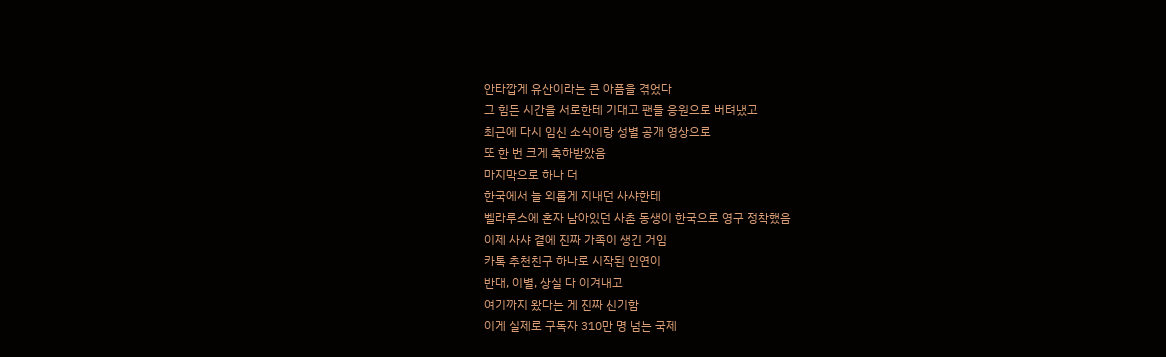안타깝게 유산이라는 큰 아픔을 겪었다
그 힘든 시간을 서로한테 기대고 팬들 응원으로 버텨냈고
최근에 다시 임신 소식이랑 성별 공개 영상으로
또 한 번 크게 축하받았음
마지막으로 하나 더
한국에서 늘 외롭게 지내던 사샤한테
벨라루스에 혼자 남아있던 사촌 동생이 한국으로 영구 정착했음
이제 사샤 곁에 진짜 가족이 생긴 거임
카톡 추천친구 하나로 시작된 인연이
반대, 이별, 상실 다 이겨내고
여기까지 왔다는 게 진짜 신기함
이게 실제로 구독자 310만 명 넘는 국제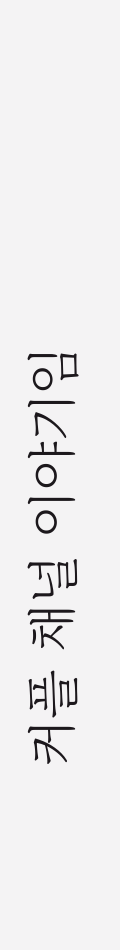커플 채널 이야기임